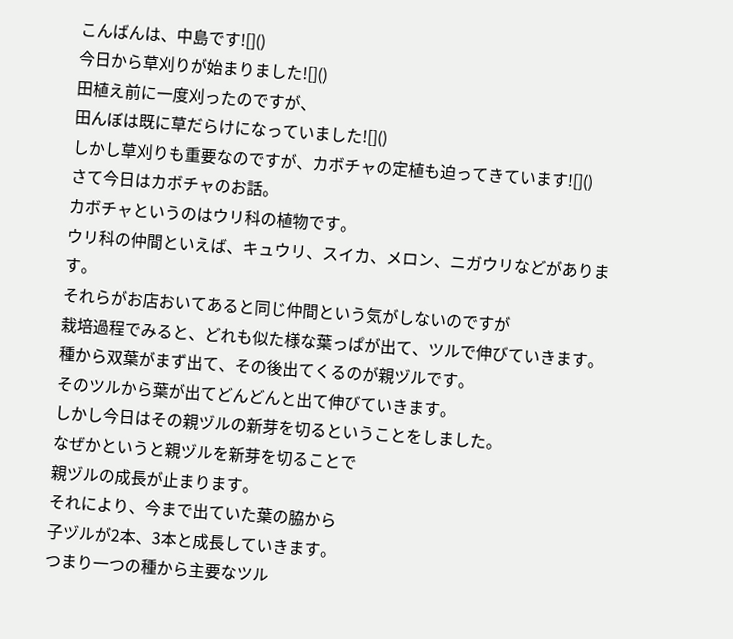こんばんは、中島です![]()
今日から草刈りが始まりました![]()
田植え前に一度刈ったのですが、
田んぼは既に草だらけになっていました![]()
しかし草刈りも重要なのですが、カボチャの定植も迫ってきています![]()
さて今日はカボチャのお話。
カボチャというのはウリ科の植物です。
ウリ科の仲間といえば、キュウリ、スイカ、メロン、ニガウリなどがあります。
それらがお店おいてあると同じ仲間という気がしないのですが
栽培過程でみると、どれも似た様な葉っぱが出て、ツルで伸びていきます。
種から双葉がまず出て、その後出てくるのが親ヅルです。
そのツルから葉が出てどんどんと出て伸びていきます。
しかし今日はその親ヅルの新芽を切るということをしました。
なぜかというと親ヅルを新芽を切ることで
親ヅルの成長が止まります。
それにより、今まで出ていた葉の脇から
子ヅルが2本、3本と成長していきます。
つまり一つの種から主要なツル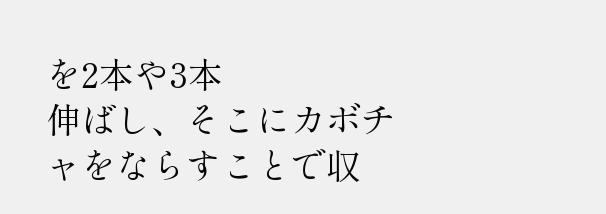を2本や3本
伸ばし、そこにカボチャをならすことで収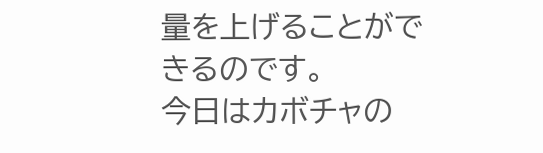量を上げることができるのです。
今日はカボチャの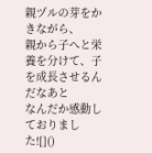親ヅルの芽をかきながら、
親から子へと栄養を分けて、子を成長させるんだなあと
なんだか感動しておりました![]()